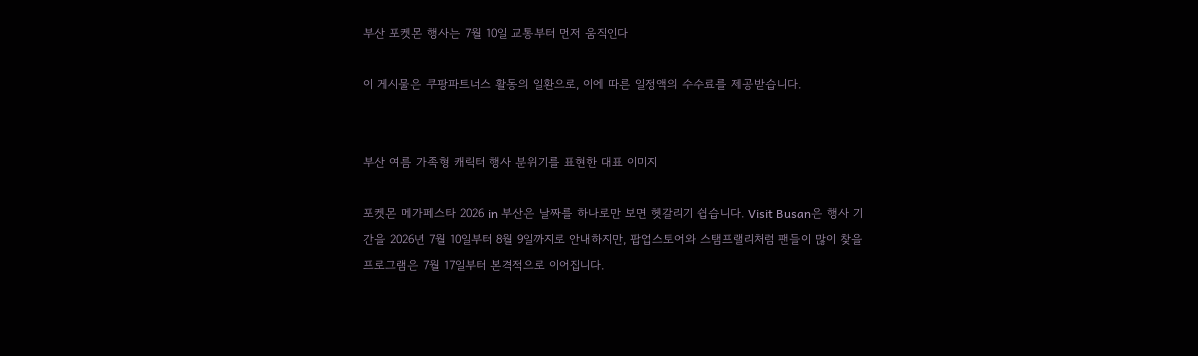부산 포켓몬 행사는 7월 10일 교통부터 먼저 움직인다

이 게시물은 쿠팡파트너스 활동의 일환으로, 이에 따른 일정액의 수수료를 제공받습니다.


부산 여름 가족형 캐릭터 행사 분위기를 표현한 대표 이미지

포켓몬 메가페스타 2026 in 부산은 날짜를 하나로만 보면 헷갈리기 쉽습니다. Visit Busan은 행사 기간을 2026년 7월 10일부터 8월 9일까지로 안내하지만, 팝업스토어와 스탬프랠리처럼 팬들이 많이 찾을 프로그램은 7월 17일부터 본격적으로 이어집니다.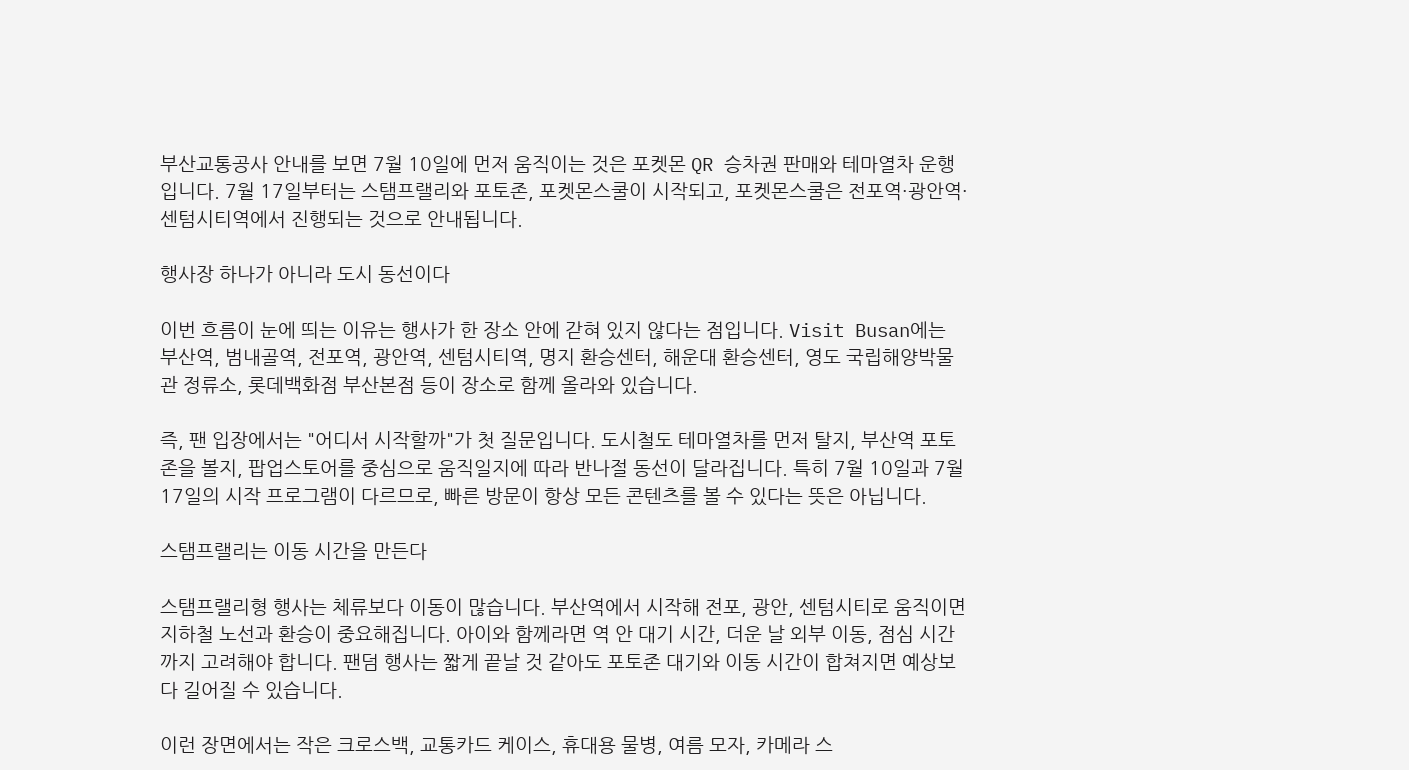부산교통공사 안내를 보면 7월 10일에 먼저 움직이는 것은 포켓몬 QR 승차권 판매와 테마열차 운행입니다. 7월 17일부터는 스탬프랠리와 포토존, 포켓몬스쿨이 시작되고, 포켓몬스쿨은 전포역·광안역·센텀시티역에서 진행되는 것으로 안내됩니다.

행사장 하나가 아니라 도시 동선이다

이번 흐름이 눈에 띄는 이유는 행사가 한 장소 안에 갇혀 있지 않다는 점입니다. Visit Busan에는 부산역, 범내골역, 전포역, 광안역, 센텀시티역, 명지 환승센터, 해운대 환승센터, 영도 국립해양박물관 정류소, 롯데백화점 부산본점 등이 장소로 함께 올라와 있습니다.

즉, 팬 입장에서는 "어디서 시작할까"가 첫 질문입니다. 도시철도 테마열차를 먼저 탈지, 부산역 포토존을 볼지, 팝업스토어를 중심으로 움직일지에 따라 반나절 동선이 달라집니다. 특히 7월 10일과 7월 17일의 시작 프로그램이 다르므로, 빠른 방문이 항상 모든 콘텐츠를 볼 수 있다는 뜻은 아닙니다.

스탬프랠리는 이동 시간을 만든다

스탬프랠리형 행사는 체류보다 이동이 많습니다. 부산역에서 시작해 전포, 광안, 센텀시티로 움직이면 지하철 노선과 환승이 중요해집니다. 아이와 함께라면 역 안 대기 시간, 더운 날 외부 이동, 점심 시간까지 고려해야 합니다. 팬덤 행사는 짧게 끝날 것 같아도 포토존 대기와 이동 시간이 합쳐지면 예상보다 길어질 수 있습니다.

이런 장면에서는 작은 크로스백, 교통카드 케이스, 휴대용 물병, 여름 모자, 카메라 스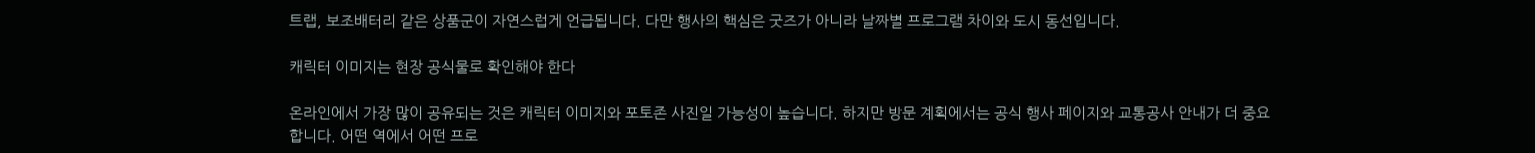트랩, 보조배터리 같은 상품군이 자연스럽게 언급됩니다. 다만 행사의 핵심은 굿즈가 아니라 날짜별 프로그램 차이와 도시 동선입니다.

캐릭터 이미지는 현장 공식물로 확인해야 한다

온라인에서 가장 많이 공유되는 것은 캐릭터 이미지와 포토존 사진일 가능성이 높습니다. 하지만 방문 계획에서는 공식 행사 페이지와 교통공사 안내가 더 중요합니다. 어떤 역에서 어떤 프로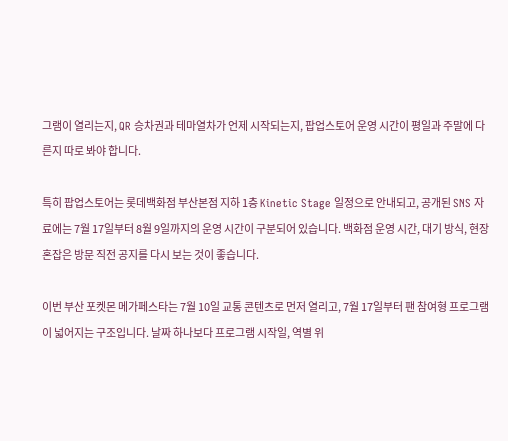그램이 열리는지, QR 승차권과 테마열차가 언제 시작되는지, 팝업스토어 운영 시간이 평일과 주말에 다른지 따로 봐야 합니다.

특히 팝업스토어는 롯데백화점 부산본점 지하 1층 Kinetic Stage 일정으로 안내되고, 공개된 SNS 자료에는 7월 17일부터 8월 9일까지의 운영 시간이 구분되어 있습니다. 백화점 운영 시간, 대기 방식, 현장 혼잡은 방문 직전 공지를 다시 보는 것이 좋습니다.

이번 부산 포켓몬 메가페스타는 7월 10일 교통 콘텐츠로 먼저 열리고, 7월 17일부터 팬 참여형 프로그램이 넓어지는 구조입니다. 날짜 하나보다 프로그램 시작일, 역별 위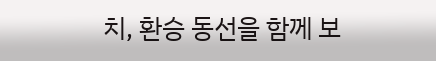치, 환승 동선을 함께 보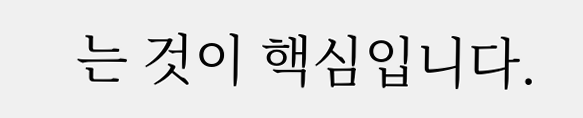는 것이 핵심입니다.